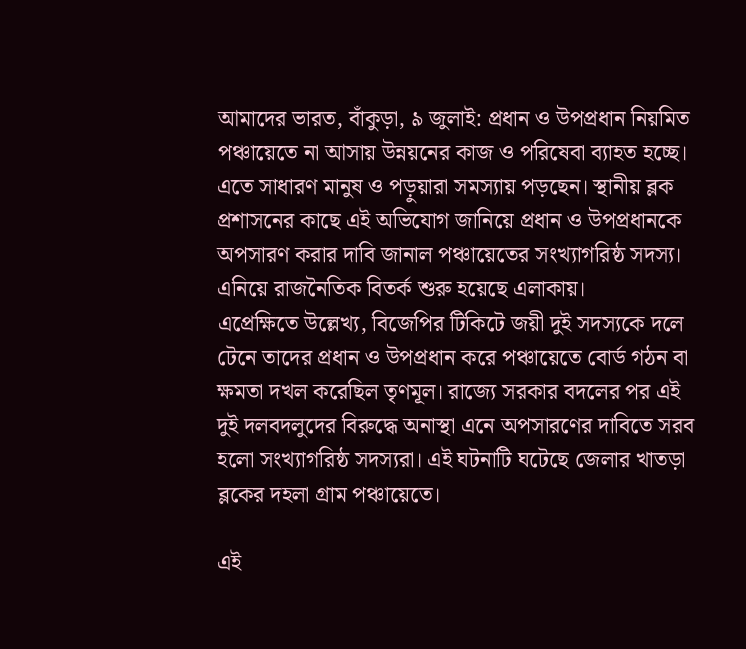আমাদের ভারত, বাঁকুড়া, ৯ জুলাই: প্রধান ও উপপ্রধান নিয়মিত পঞ্চায়েতে না আসায় উন্নয়নের কাজ ও পরিষেবা ব্যাহত হচ্ছে। এতে সাধারণ মানুষ ও পড়ুয়ারা সমস্যায় পড়ছেন। স্থানীয় ব্লক প্রশাসনের কাছে এই অভিযোগ জানিয়ে প্রধান ও উপপ্রধানকে অপসারণ করার দাবি জানাল পঞ্চায়েতের সংখ্যাগরিষ্ঠ সদস্য। এনিয়ে রাজনৈতিক বিতর্ক শুরু হয়েছে এলাকায়।
এপ্রেক্ষিতে উল্লেখ্য, বিজেপির টিকিটে জয়ী দুই সদস্যকে দলে টেনে তাদের প্রধান ও উপপ্রধান করে পঞ্চায়েতে বোর্ড গঠন বা ক্ষমতা দখল করেছিল তৃণমূল। রাজ্যে সরকার বদলের পর এই দুই দলবদলুদের বিরুদ্ধে অনাস্থা এনে অপসারণের দাবিতে সরব হলো সংখ্যাগরিষ্ঠ সদস্যরা। এই ঘটনাটি ঘটেছে জেলার খাতড়া ব্লকের দহলা গ্রাম পঞ্চায়েতে।

এই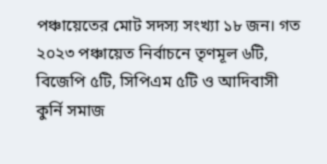পঞ্চায়েতের মোট সদস্য সংখ্যা ১৮ জন। গত ২০২৩ পঞ্চায়েত নির্বাচনে তৃণমূল ৬টি, বিজেপি ৫টি, সিপিএম ৫টি ও আদিবাসী কুর্নি সমাজ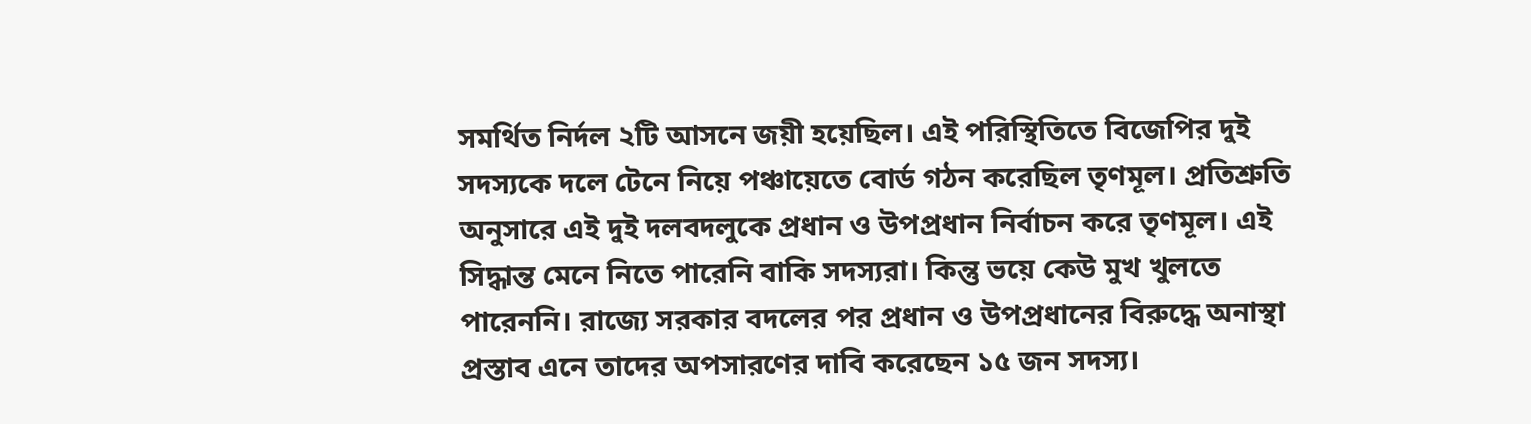সমর্থিত নির্দল ২টি আসনে জয়ী হয়েছিল। এই পরিস্থিতিতে বিজেপির দুই সদস্যকে দলে টেনে নিয়ে পঞ্চায়েতে বোর্ড গঠন করেছিল তৃণমূল। প্রতিশ্রুতি অনুসারে এই দুই দলবদলুকে প্রধান ও উপপ্রধান নির্বাচন করে তৃণমূল। এই সিদ্ধান্ত মেনে নিতে পারেনি বাকি সদস্যরা। কিন্তু ভয়ে কেউ মুখ খুলতে পারেননি। রাজ্যে সরকার বদলের পর প্রধান ও উপপ্রধানের বিরুদ্ধে অনাস্থা প্রস্তাব এনে তাদের অপসারণের দাবি করেছেন ১৫ জন সদস্য।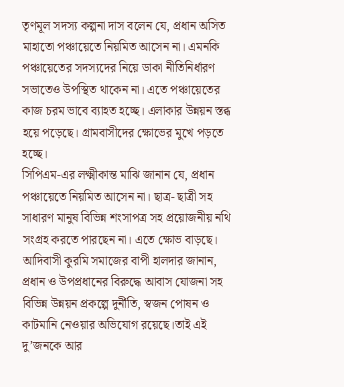তৃণমূল সদস্য কল্পনা দাস বলেন যে, প্রধান অসিত মাহাতো পঞ্চায়েতে নিয়মিত আসেন না। এমনকি পঞ্চায়েতের সদস্যদের নিয়ে ডাকা নীতিনির্ধারণ সভাতেও উপস্থিত থাকেন না। এতে পঞ্চায়েতের কাজ চরম ভাবে ব্যাহত হচ্ছে। এলাকার উন্নয়ন স্তব্ধ হয়ে পড়েছে। গ্রামবাসীদের ক্ষোভের মুখে পড়তে হচ্ছে।
সিপিএম-এর লক্ষ্মীকান্ত মাঝি জানান যে, প্রধান পঞ্চায়েতে নিয়মিত আসেন না। ছাত্র- ছাত্রী সহ সাধারণ মানুষ বিভিন্ন শংসাপত্র সহ প্রয়োজনীয় নথি সংগ্রহ করতে পারছেন না। এতে ক্ষোভ বাড়ছে।
আদিবাসী কুরমি সমাজের বাপী হালদার জানান, প্রধান ও উপপ্রধানের বিরুদ্ধে আবাস যোজনা সহ বিভিন্ন উন্নয়ন প্রকল্পে দুর্নীতি, স্বজন পোষন ও কাটমানি নেওয়ার অভিযোগ রয়েছে।তাই এই দু’জনকে আর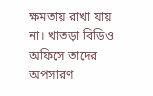ক্ষমতায় রাখা যায় না। খাতড়া বিডিও অফিসে তাদের অপসারণ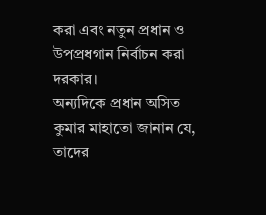করা এবং নতুন প্রধান ও উপপ্রধগান নির্বাচন করা দরকার।
অন্যদিকে প্রধান অসিত কুমার মাহাতো জানান যে, তাদের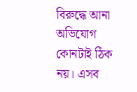বিরুদ্ধে আনা অভিযোগ কোনটাই ঠিক নয়। এসব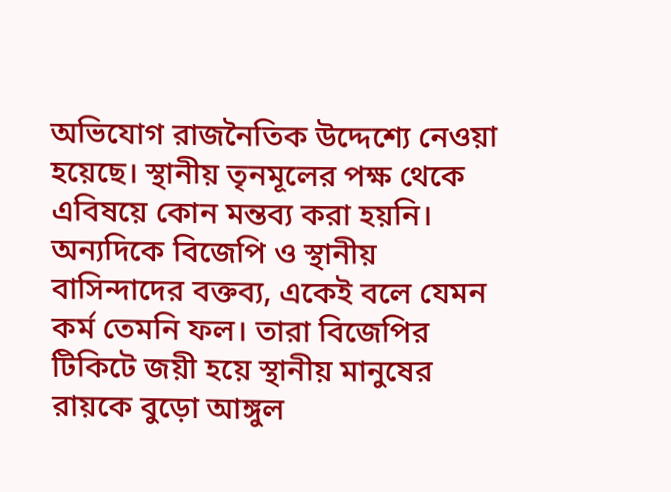অভিযোগ রাজনৈতিক উদ্দেশ্যে নেওয়া হয়েছে। স্থানীয় তৃনমূলের পক্ষ থেকে এবিষয়ে কোন মন্তব্য করা হয়নি।
অন্যদিকে বিজেপি ও স্থানীয় বাসিন্দাদের বক্তব্য, একেই বলে যেমন কর্ম তেমনি ফল। তারা বিজেপির টিকিটে জয়ী হয়ে স্থানীয় মানুষের রায়কে বুড়ো আঙ্গুল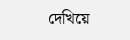দেখিয়ে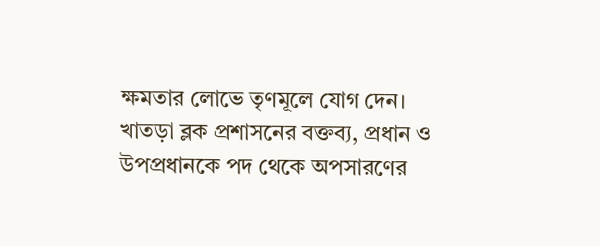ক্ষমতার লোভে তৃণমূলে যোগ দেন।
খাতড়া ব্লক প্রশাসনের বক্তব্য, প্রধান ও উপপ্রধানকে পদ থেকে অপসারণের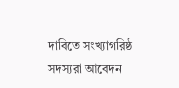দাবিতে সংখ্যাগরিষ্ঠ সদস্যরা আবেদন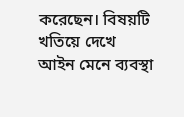করেছেন। বিষয়টি খতিয়ে দেখে আইন মেনে ব্যবস্থা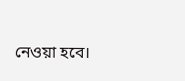নেওয়া হবে।